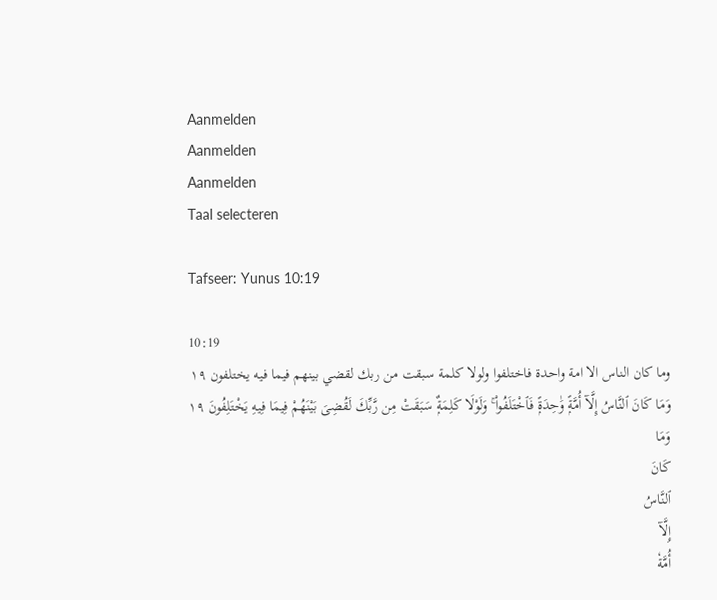Aanmelden
Aanmelden
Aanmelden
Taal selecteren

Tafseer: Yunus 10:19

10:19
وما كان الناس الا امة واحدة فاختلفوا ولولا كلمة سبقت من ربك لقضي بينهم فيما فيه يختلفون ١٩
وَمَا كَانَ ٱلنَّاسُ إِلَّآ أُمَّةًۭ وَٰحِدَةًۭ فَٱخْتَلَفُوا۟ ۚ وَلَوْلَا كَلِمَةٌۭ سَبَقَتْ مِن رَّبِّكَ لَقُضِىَ بَيْنَهُمْ فِيمَا فِيهِ يَخْتَلِفُونَ ١٩
وَمَا
كَانَ
ٱلنَّاسُ
إِلَّآ
أُمَّةٗ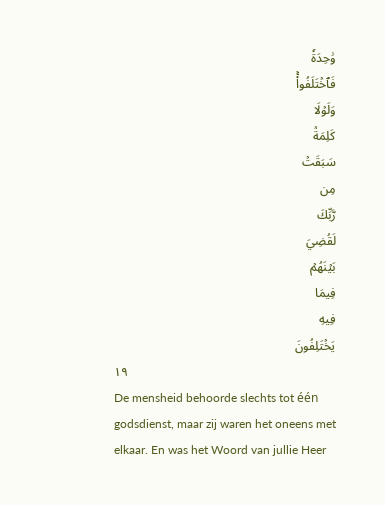وَٰحِدَةٗ
فَٱخۡتَلَفُواْۚ
وَلَوۡلَا
كَلِمَةٞ
سَبَقَتۡ
مِن
رَّبِّكَ
لَقُضِيَ
بَيۡنَهُمۡ
فِيمَا
فِيهِ
يَخۡتَلِفُونَ
١٩
De mensheid behoorde slechts tot één godsdienst, maar zij waren het oneens met elkaar. En was het Woord van jullie Heer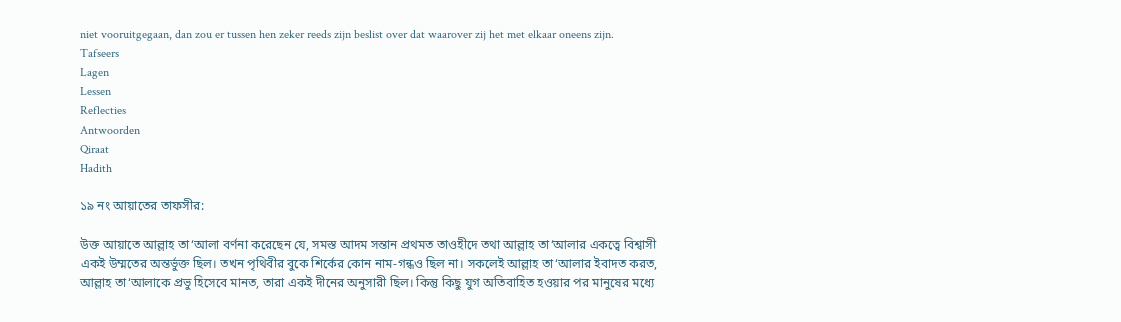niet vooruitgegaan, dan zou er tussen hen zeker reeds zijn beslist over dat waarover zij het met elkaar oneens zijn.
Tafseers
Lagen
Lessen
Reflecties
Antwoorden
Qiraat
Hadith

১৯ নং আয়াতের তাফসীর:

উক্ত আয়াতে আল্লাহ তা‘আলা বর্ণনা করেছেন যে, সমস্ত আদম সন্তান প্রথমত তাওহীদে তথা আল্লাহ তা‘আলার একত্বে বিশ্বাসী একই উম্মতের অন্তর্ভুক্ত ছিল। তখন পৃথিবীর বুকে শির্কের কোন নাম-গন্ধও ছিল না। সকলেই আল্লাহ তা‘আলার ইবাদত করত, আল্লাহ তা‘আলাকে প্রভু হিসেবে মানত, তারা একই দীনের অনুসারী ছিল। কিন্তু কিছু যুগ অতিবাহিত হওয়ার পর মানুষের মধ্যে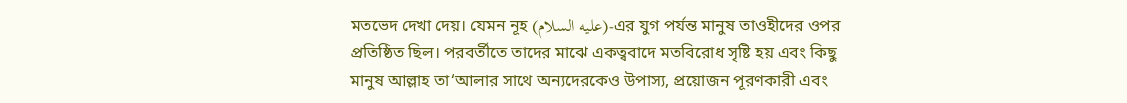মতভেদ দেখা দেয়। যেমন নূহ (عليه السلام)-এর যুগ পর্যন্ত মানুষ তাওহীদের ওপর প্রতিষ্ঠিত ছিল। পরবর্তীতে তাদের মাঝে একত্ববাদে মতবিরোধ সৃষ্টি হয় এবং কিছু মানুষ আল্লাহ তা‘আলার সাথে অন্যদেরকেও উপাস্য, প্রয়োজন পূরণকারী এবং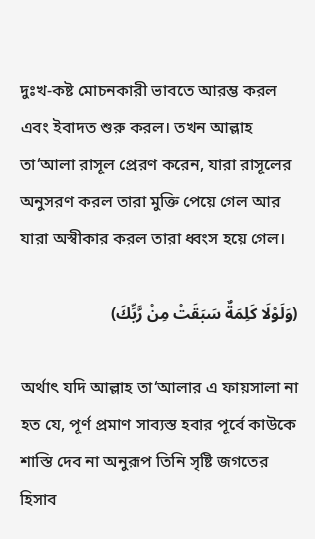দুঃখ-কষ্ট মোচনকারী ভাবতে আরম্ভ করল এবং ইবাদত শুরু করল। তখন আল্লাহ তা‘আলা রাসূল প্রেরণ করেন, যারা রাসূলের অনুসরণ করল তারা মুক্তি পেয়ে গেল আর যারা অস্বীকার করল তারা ধ্বংস হয়ে গেল।

(وَلَوْلَا كَلِمَةٌ سَبَقَتْ مِنْ رَّبِّكَ)

অর্থাৎ যদি আল্লাহ তা‘আলার এ ফায়সালা না হত যে, পূর্ণ প্রমাণ সাব্যস্ত হবার পূর্বে কাউকে শাস্তি দেব না অনুরূপ তিনি সৃষ্টি জগতের হিসাব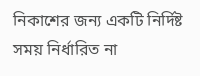নিকাশের জন্য একটি নির্দিষ্ট সময় নির্ধারিত না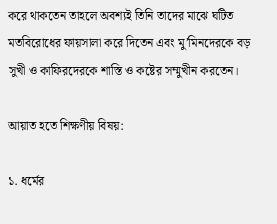করে থাকতেন তাহলে অবশ্যই তিনি তাদের মাঝে ঘটিত মতবিরোধের ফায়সালা করে দিতেন এবং মু’মিনদেরকে বড় সুখী ও কাফিরদেরকে শাস্তি ও কষ্টের সম্মুখীন করতেন।

আয়াত হতে শিক্ষণীয় বিষয়:

১. ধর্মের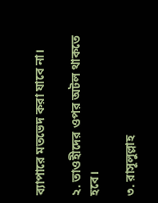ব্যাপারে মতভেদ করা যাবে না।

২. তাওহীদের ওপর অটল থাকতে হবে।

৩. রাসূলুল্লাহ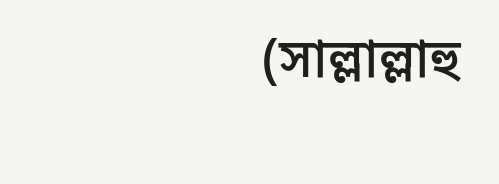(সাল্লাল্লাহু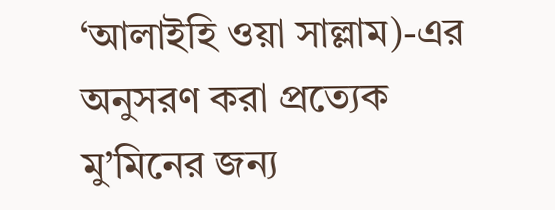‘আলাইহি ওয়া সাল্লাম)-এর অনুসরণ করা প্রত্যেক মু’মিনের জন্য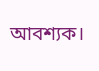আবশ্যক।